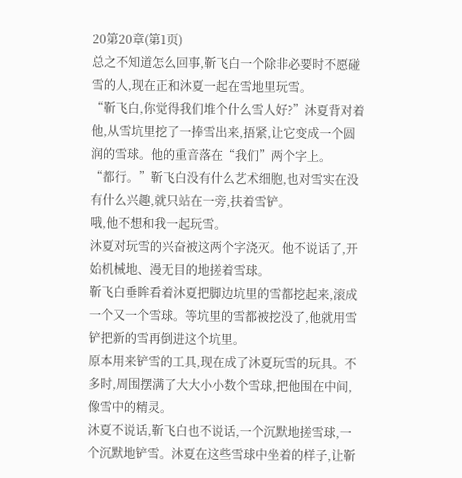20第20章(第1页)
总之不知道怎么回事,靳飞白一个除非必要时不愿碰雪的人,现在正和沐夏一起在雪地里玩雪。
“靳飞白,你觉得我们堆个什么雪人好?”沐夏背对着他,从雪坑里挖了一捧雪出来,捂紧,让它变成一个圆润的雪球。他的重音落在“我们”两个字上。
“都行。”靳飞白没有什么艺术细胞,也对雪实在没有什么兴趣,就只站在一旁,扶着雪铲。
哦,他不想和我一起玩雪。
沐夏对玩雪的兴奋被这两个字浇灭。他不说话了,开始机械地、漫无目的地搓着雪球。
靳飞白垂眸看着沐夏把脚边坑里的雪都挖起来,滚成一个又一个雪球。等坑里的雪都被挖没了,他就用雪铲把新的雪再倒进这个坑里。
原本用来铲雪的工具,现在成了沐夏玩雪的玩具。不多时,周围摆满了大大小小数个雪球,把他围在中间,像雪中的精灵。
沐夏不说话,靳飞白也不说话,一个沉默地搓雪球,一个沉默地铲雪。沐夏在这些雪球中坐着的样子,让靳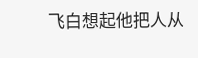飞白想起他把人从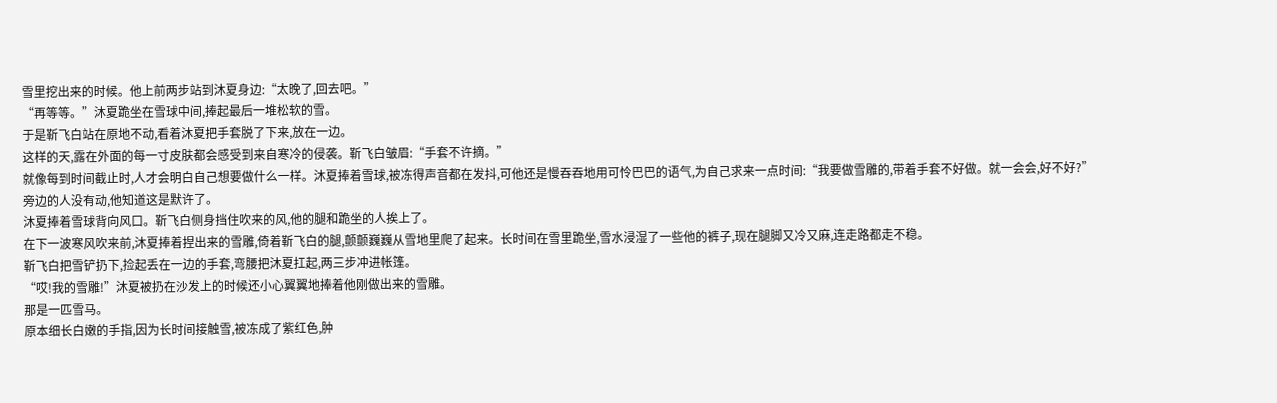雪里挖出来的时候。他上前两步站到沐夏身边:“太晚了,回去吧。”
“再等等。”沐夏跪坐在雪球中间,捧起最后一堆松软的雪。
于是靳飞白站在原地不动,看着沐夏把手套脱了下来,放在一边。
这样的天,露在外面的每一寸皮肤都会感受到来自寒冷的侵袭。靳飞白皱眉:“手套不许摘。”
就像每到时间截止时,人才会明白自己想要做什么一样。沐夏捧着雪球,被冻得声音都在发抖,可他还是慢吞吞地用可怜巴巴的语气,为自己求来一点时间:“我要做雪雕的,带着手套不好做。就一会会,好不好?”
旁边的人没有动,他知道这是默许了。
沐夏捧着雪球背向风口。靳飞白侧身挡住吹来的风,他的腿和跪坐的人挨上了。
在下一波寒风吹来前,沐夏捧着捏出来的雪雕,倚着靳飞白的腿,颤颤巍巍从雪地里爬了起来。长时间在雪里跪坐,雪水浸湿了一些他的裤子,现在腿脚又冷又麻,连走路都走不稳。
靳飞白把雪铲扔下,捡起丢在一边的手套,弯腰把沐夏扛起,两三步冲进帐篷。
“哎!我的雪雕!”沐夏被扔在沙发上的时候还小心翼翼地捧着他刚做出来的雪雕。
那是一匹雪马。
原本细长白嫩的手指,因为长时间接触雪,被冻成了紫红色,肿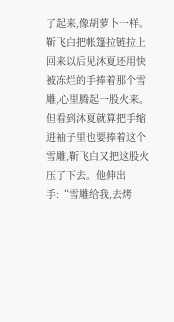了起来,像胡萝卜一样。靳飞白把帐篷拉链拉上回来以后见沐夏还用快被冻烂的手捧着那个雪雕,心里腾起一股火来。
但看到沐夏就算把手缩进袖子里也要捧着这个雪雕,靳飞白又把这股火压了下去。他伸出手:“雪雕给我,去烤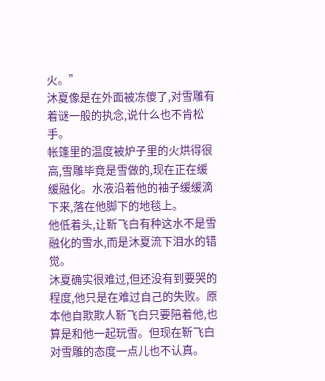火。”
沐夏像是在外面被冻傻了,对雪雕有着谜一般的执念,说什么也不肯松手。
帐篷里的温度被炉子里的火烘得很高,雪雕毕竟是雪做的,现在正在缓缓融化。水液沿着他的袖子缓缓滴下来,落在他脚下的地毯上。
他低着头,让靳飞白有种这水不是雪融化的雪水,而是沐夏流下泪水的错觉。
沐夏确实很难过,但还没有到要哭的程度,他只是在难过自己的失败。原本他自欺欺人靳飞白只要陪着他,也算是和他一起玩雪。但现在靳飞白对雪雕的态度一点儿也不认真。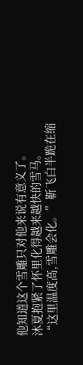他知道这个雪雕只对他来说有意义了。
沐夏抱紧了怀里化得越来越快的雪马。
“这里温度高,雪雕会化。”靳飞白半跪在缩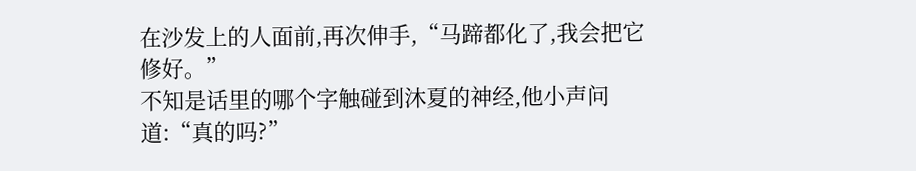在沙发上的人面前,再次伸手,“马蹄都化了,我会把它修好。”
不知是话里的哪个字触碰到沐夏的神经,他小声问道:“真的吗?”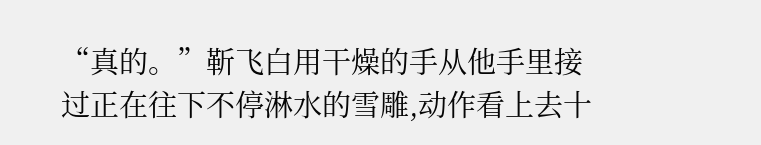“真的。”靳飞白用干燥的手从他手里接过正在往下不停淋水的雪雕,动作看上去十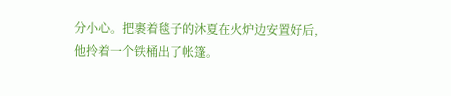分小心。把裹着毯子的沐夏在火炉边安置好后,他拎着一个铁桶出了帐篷。